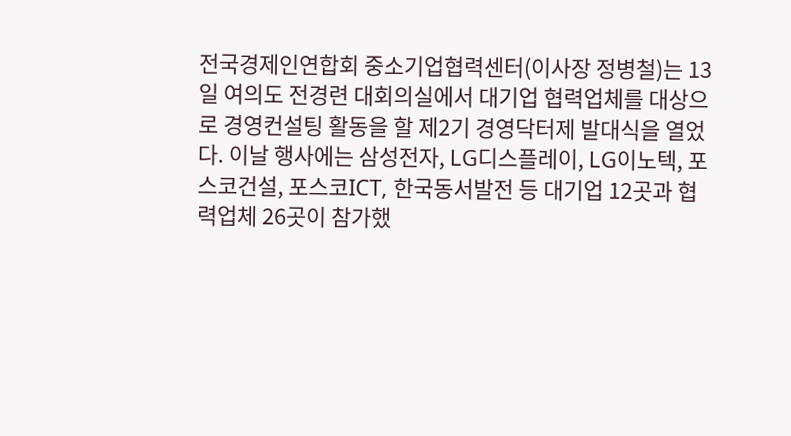전국경제인연합회 중소기업협력센터(이사장 정병철)는 13일 여의도 전경련 대회의실에서 대기업 협력업체를 대상으로 경영컨설팅 활동을 할 제2기 경영닥터제 발대식을 열었다. 이날 행사에는 삼성전자, LG디스플레이, LG이노텍, 포스코건설, 포스코ICT, 한국동서발전 등 대기업 12곳과 협력업체 26곳이 참가했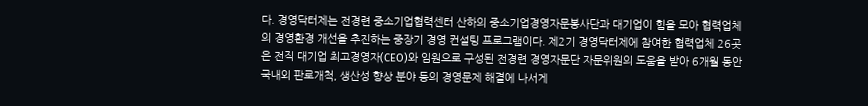다. 경영닥터제는 전경련 중소기업협력센터 산하의 중소기업경영자문봉사단과 대기업이 힘을 모아 협력업체의 경영환경 개선을 추진하는 중장기 경영 컨설팅 프로그램이다. 제2기 경영닥터제에 참여한 협력업체 26곳은 전직 대기업 최고경영자(CEO)와 임원으로 구성된 전경련 경영자문단 자문위원의 도움을 받아 6개월 동안 국내외 판로개척, 생산성 향상 분야 등의 경영문제 해결에 나서게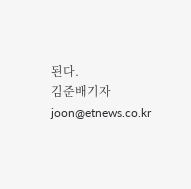된다.
김준배기자 joon@etnews.co.kr